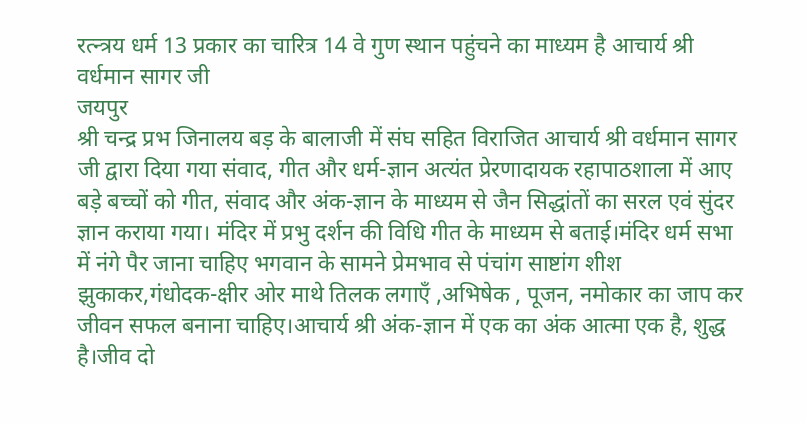रत्न्त्रय धर्म 13 प्रकार का चारित्र 14 वे गुण स्थान पहुंचने का माध्यम है आचार्य श्री वर्धमान सागर जी
जयपुर
श्री चन्द्र प्रभ जिनालय बड़ के बालाजी में संघ सहित विराजित आचार्य श्री वर्धमान सागर जी द्वारा दिया गया संवाद, गीत और धर्म-ज्ञान अत्यंत प्रेरणादायक रहापाठशाला में आए बड़े बच्चों को गीत, संवाद और अंक-ज्ञान के माध्यम से जैन सिद्धांतों का सरल एवं सुंदर ज्ञान कराया गया। मंदिर में प्रभु दर्शन की विधि गीत के माध्यम से बताई।मंदिर धर्म सभा में नंगे पैर जाना चाहिए भगवान के सामने प्रेमभाव से पंचांग साष्टांग शीश झुकाकर,गंधोदक-क्षीर ओर माथे तिलक लगाएँ ,अभिषेक , पूजन, नमोकार का जाप कर जीवन सफल बनाना चाहिए।आचार्य श्री अंक-ज्ञान में एक का अंक आत्मा एक है, शुद्ध है।जीव दो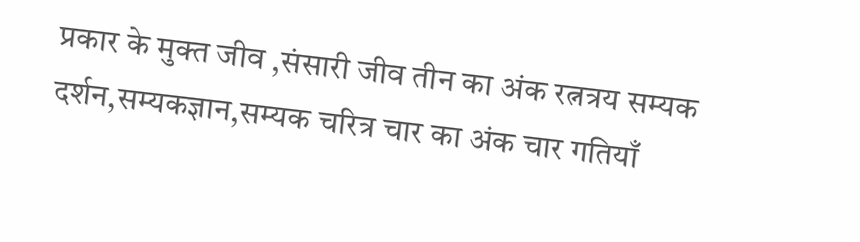प्रकार के मुक्त जीव ,संसारी जीव तीन का अंक रत्नत्रय सम्यक दर्शन,सम्यकज्ञान,सम्यक चरित्र चार का अंक चार गतियाँ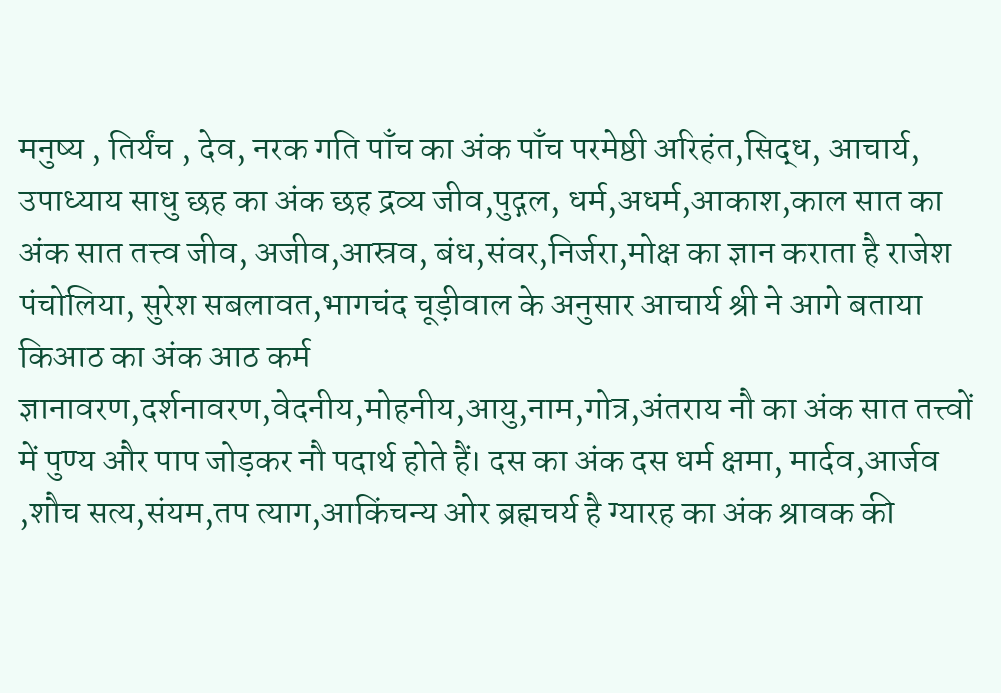मनुष्य , तिर्यंच , देव, नरक गति पाँच का अंक पाँच परमेष्ठी अरिहंत,सिद्ध, आचार्य, उपाध्याय साधु छह का अंक छह द्रव्य जीव,पुद्गल, धर्म,अधर्म,आकाश,काल सात का अंक सात तत्त्व जीव, अजीव,आस्रव, बंध,संवर,निर्जरा,मोक्ष का ज्ञान कराता है राजेश पंचोलिया, सुरेश सबलावत,भागचंद चूड़ीवाल के अनुसार आचार्य श्री ने आगे बताया किआठ का अंक आठ कर्म ज्ञानावरण,दर्शनावरण,वेदनीय,मोहनीय,आयु,नाम,गोत्र,अंतराय नौ का अंक सात तत्त्वों में पुण्य और पाप जोड़कर नौ पदार्थ होते हैं। दस का अंक दस धर्म क्षमा, मार्दव,आर्जव ,शौच सत्य,संयम,तप त्याग,आकिंचन्य ओर ब्रह्मचर्य है ग्यारह का अंक श्रावक की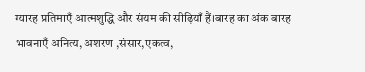ग्यारह प्रतिमाएँ आत्मशुद्धि और संयम की सीढ़ियाँ हैं।बारह का अंक बारह भावनाएँ अनित्य, अशरण ,संसार,एकत्व,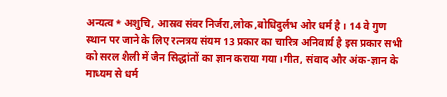अन्यत्व* अशुचि, आस्रव संवर निर्जरा,लोक ,बोधिदुर्लभ ओर धर्म है । 14 वे गुण स्थान पर जाने के लिए रत्नत्रय संयम 13 प्रकार का चारित्र अनिवार्य है इस प्रकार सभी को सरल शैली में जैन सिद्धांतों का ज्ञान कराया गया।गीत, संवाद और अंक-ज्ञान के माध्यम से धर्म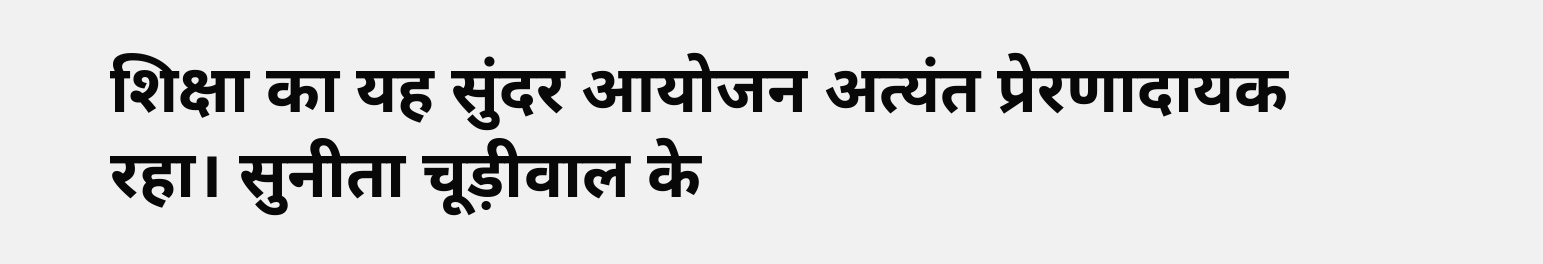शिक्षा का यह सुंदर आयोजन अत्यंत प्रेरणादायक रहा। सुनीता चूड़ीवाल के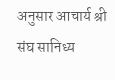अनुसार आचार्य श्री संघ सानिध्य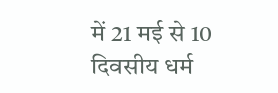में 21 मई से 10 दिवसीय धर्म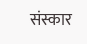संस्कार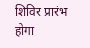शिविर प्रारंभ होगा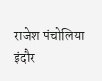राजेश पंचोलिया इंदौर